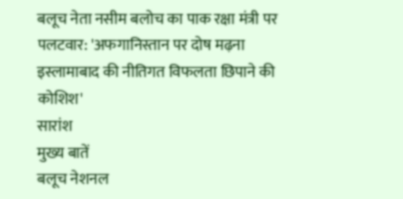बलूच नेता नसीम बलोच का पाक रक्षा मंत्री पर पलटवार: 'अफगानिस्तान पर दोष मढ़ना इस्लामाबाद की नीतिगत विफलता छिपाने की कोशिश'
सारांश
मुख्य बातें
बलूच नेशनल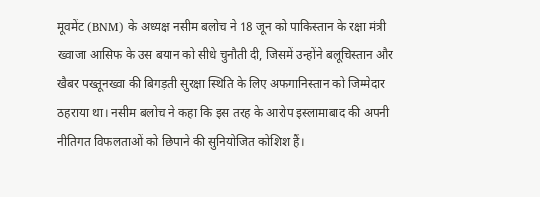मूवमेंट (BNM) के अध्यक्ष नसीम बलोच ने 18 जून को पाकिस्तान के रक्षा मंत्री ख्वाजा आसिफ के उस बयान को सीधे चुनौती दी, जिसमें उन्होंने बलूचिस्तान और खैबर पख्तूनख्वा की बिगड़ती सुरक्षा स्थिति के लिए अफगानिस्तान को जिम्मेदार ठहराया था। नसीम बलोच ने कहा कि इस तरह के आरोप इस्लामाबाद की अपनी नीतिगत विफलताओं को छिपाने की सुनियोजित कोशिश हैं।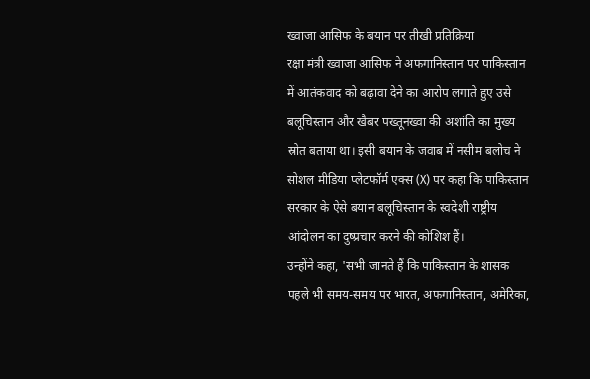ख्वाजा आसिफ के बयान पर तीखी प्रतिक्रिया
रक्षा मंत्री ख्वाजा आसिफ ने अफगानिस्तान पर पाकिस्तान में आतंकवाद को बढ़ावा देने का आरोप लगाते हुए उसे बलूचिस्तान और खैबर पख्तूनख्वा की अशांति का मुख्य स्रोत बताया था। इसी बयान के जवाब में नसीम बलोच ने सोशल मीडिया प्लेटफॉर्म एक्स (X) पर कहा कि पाकिस्तान सरकार के ऐसे बयान बलूचिस्तान के स्वदेशी राष्ट्रीय आंदोलन का दुष्प्रचार करने की कोशिश हैं।
उन्होंने कहा, 'सभी जानते हैं कि पाकिस्तान के शासक पहले भी समय-समय पर भारत, अफगानिस्तान, अमेरिका,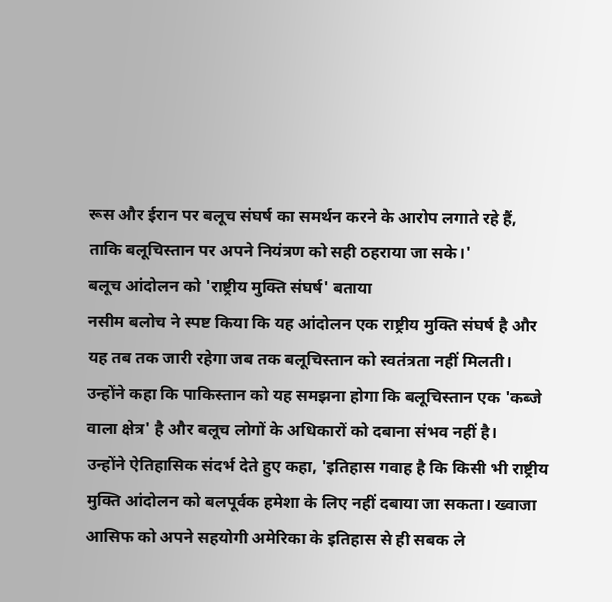रूस और ईरान पर बलूच संघर्ष का समर्थन करने के आरोप लगाते रहे हैं, ताकि बलूचिस्तान पर अपने नियंत्रण को सही ठहराया जा सके।'
बलूच आंदोलन को 'राष्ट्रीय मुक्ति संघर्ष' बताया
नसीम बलोच ने स्पष्ट किया कि यह आंदोलन एक राष्ट्रीय मुक्ति संघर्ष है और यह तब तक जारी रहेगा जब तक बलूचिस्तान को स्वतंत्रता नहीं मिलती। उन्होंने कहा कि पाकिस्तान को यह समझना होगा कि बलूचिस्तान एक 'कब्जे वाला क्षेत्र' है और बलूच लोगों के अधिकारों को दबाना संभव नहीं है।
उन्होंने ऐतिहासिक संदर्भ देते हुए कहा, 'इतिहास गवाह है कि किसी भी राष्ट्रीय मुक्ति आंदोलन को बलपूर्वक हमेशा के लिए नहीं दबाया जा सकता। ख्वाजा आसिफ को अपने सहयोगी अमेरिका के इतिहास से ही सबक ले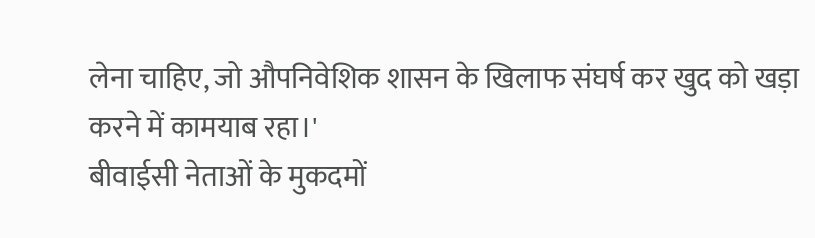लेना चाहिए, जो औपनिवेशिक शासन के खिलाफ संघर्ष कर खुद को खड़ा करने में कामयाब रहा।'
बीवाईसी नेताओं के मुकदमों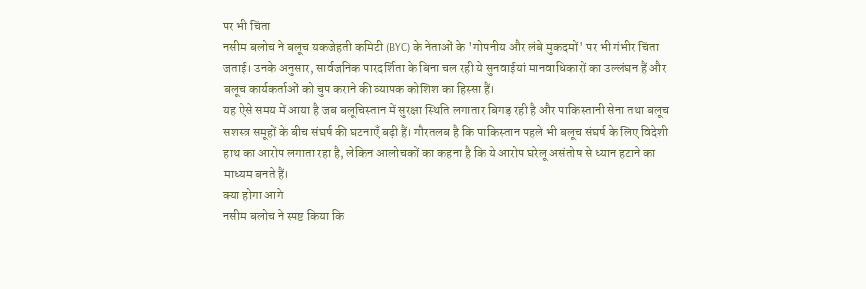पर भी चिंता
नसीम बलोच ने बलूच यकजेहती कमिटी (BYC) के नेताओं के 'गोपनीय और लंबे मुकदमों' पर भी गंभीर चिंता जताई। उनके अनुसार, सार्वजनिक पारदर्शिता के बिना चल रही ये सुनवाईयां मानवाधिकारों का उल्लंघन हैं और बलूच कार्यकर्ताओं को चुप कराने की व्यापक कोशिश का हिस्सा हैं।
यह ऐसे समय में आया है जब बलूचिस्तान में सुरक्षा स्थिति लगातार बिगड़ रही है और पाकिस्तानी सेना तथा बलूच सशस्त्र समूहों के बीच संघर्ष की घटनाएँ बढ़ी हैं। गौरतलब है कि पाकिस्तान पहले भी बलूच संघर्ष के लिए विदेशी हाथ का आरोप लगाता रहा है, लेकिन आलोचकों का कहना है कि ये आरोप घरेलू असंतोष से ध्यान हटाने का माध्यम बनते हैं।
क्या होगा आगे
नसीम बलोच ने स्पष्ट किया कि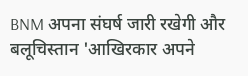BNM अपना संघर्ष जारी रखेगी और बलूचिस्तान 'आखिरकार अपने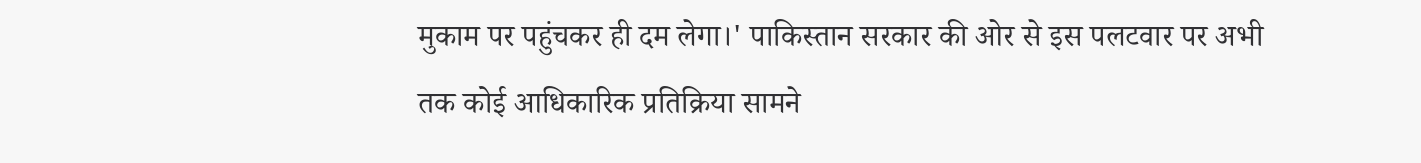मुकाम पर पहुंचकर ही दम लेगा।' पाकिस्तान सरकार की ओर से इस पलटवार पर अभी तक कोई आधिकारिक प्रतिक्रिया सामने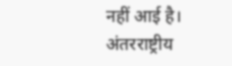नहीं आई है। अंतरराष्ट्रीय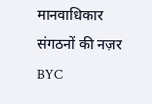मानवाधिकार संगठनों की नज़र BYC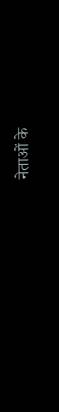नेताओं के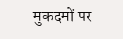मुकदमों पर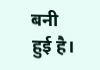बनी हुई है।